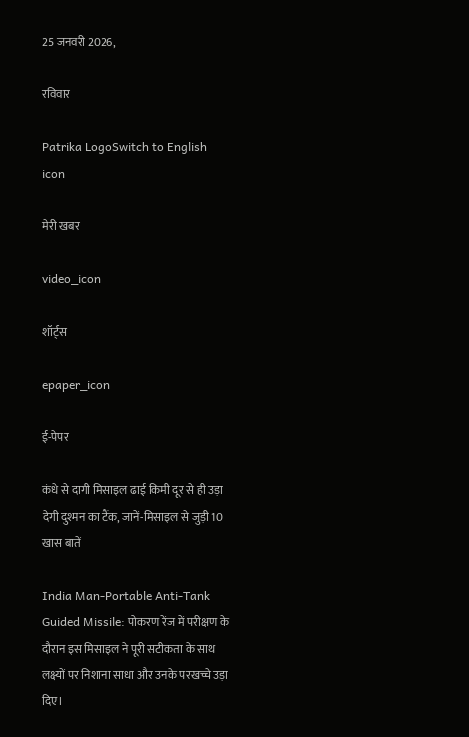25 जनवरी 2026,

रविवार

Patrika LogoSwitch to English
icon

मेरी खबर

video_icon

शॉर्ट्स

epaper_icon

ई-पेपर

कंधे से दागी मिसाइल ढाई किमी दूर से ही उड़ा देगी दुश्मन का टैंक, जानें-मिसाइल से जुड़ी 10 खास बातें

India Man-Portable Anti-Tank Guided Missile: पोकरण रेंज में परीक्षण के दौरान इस मिसाइल ने पूरी सटीकता के साथ लक्ष्यों पर निशाना साधा और उनके परखच्चे उड़ा दिए।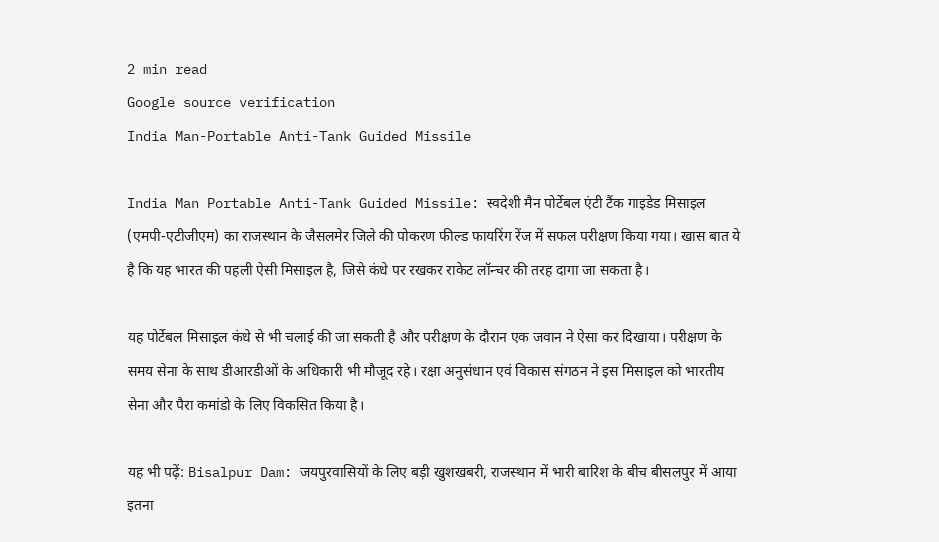2 min read
Google source verification
India Man-Portable Anti-Tank Guided Missile

India Man Portable Anti-Tank Guided Missile: स्वदेशी मैन पोर्टेबल एंटी टैंक गाइडेड मिसाइल (एमपी-एटीजीएम) का राजस्थान के जैसलमेर जिले की पोकरण फील्ड फायरिंग रेंज में सफल परीक्षण किया गया। खास बात ये है कि यह भारत की पहली ऐसी मिसाइल है, जिसे कंधे पर रखकर राकेट लॉन्चर की तरह दागा जा सकता है।

यह पोर्टेबल मिसाइल कंधे से भी चलाई की जा सकती है और परीक्षण के दौरान एक जवान ने ऐसा कर दिखाया। परीक्षण के समय सेना के साथ डीआरडीओं के अधिकारी भी मौजूद रहे। रक्षा अनुसंधान एवं विकास संगठन ने इस मिसाइल को भारतीय सेना और पैरा कमांडो के लिए विकसित किया है।

यह भी पढ़ें: Bisalpur Dam: जयपुरवासियों के लिए बड़ी खुशखबरी, राजस्थान में भारी बारिश के बीच बीसलपुर में आया इतना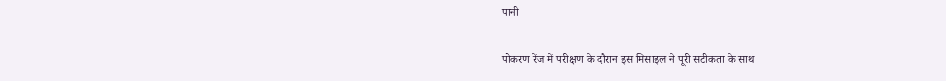पानी

पोकरण रेंज में परीक्षण के दौरान इस मिसाइल ने पूरी सटीकता के साथ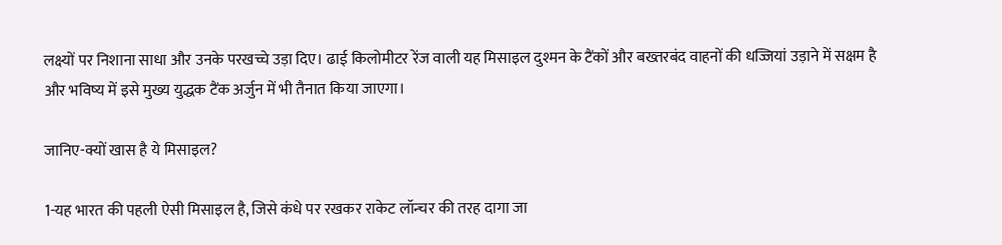लक्ष्यों पर निशाना साधा और उनके परखच्चे उड़ा दिए। ढाई किलोमीटर रेंज वाली यह मिसाइल दुश्मन के टैंकों और बख्तरबंद वाहनों की धज्जियां उड़ाने में सक्षम है और भविष्य में इसे मुख्य युद्धक टैंक अर्जुन में भी तैनात किया जाएगा।

जानिए-क्यों खास है ये मिसाइल?

1-यह भारत की पहली ऐसी मिसाइल है, जिसे कंधे पर रखकर राकेट लॉन्चर की तरह दागा जा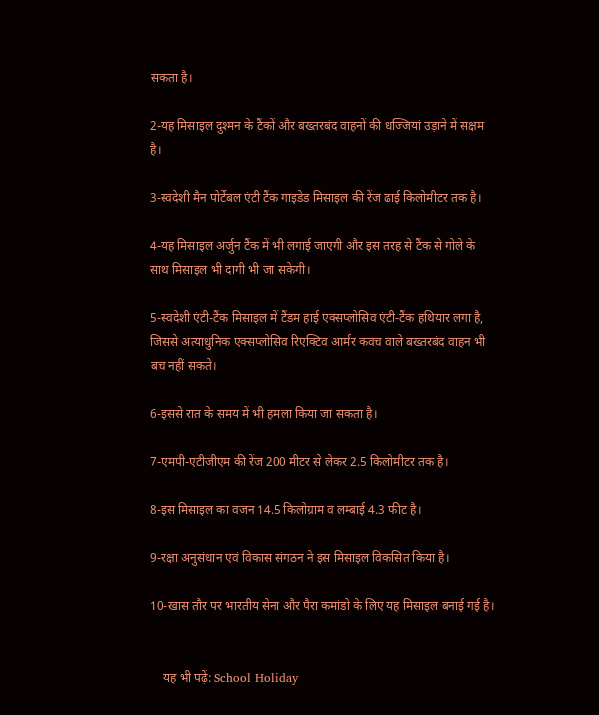सकता है।

2-यह मिसाइल दुश्मन के टैंकों और बख्तरबंद वाहनों की धज्जियां उड़ाने में सक्षम है।

3-स्वदेशी मैन पोर्टेबल एंटी टैंक गाइडेड मिसाइल की रेंज ढाई किलोमीटर तक है।

4-यह मिसाइल अर्जुन टैंक में भी लगाई जाएगी और इस तरह से टैंक से गोले के साथ मिसाइल भी दागी भी जा सकेगी।

5-स्वदेशी एंटी-टैंक मिसाइल में टैंडम हाई एक्सप्लोसिव एंटी-टैंक हथियार लगा है, जिससे अत्याधुनिक एक्सप्लोसिव रिएक्टिव आर्मर कवच वाले बख्तरबंद वाहन भी बच नहीं सकते।

6-इससे रात के समय में भी हमला किया जा सकता है।

7-एमपी-एटीजीएम की रेंज 200 मीटर से लेकर 2.5 किलोमीटर तक है।

8-इस मिसाइल का वजन 14.5 किलोग्राम व लम्बाई 4.3 फीट है।

9-रक्षा अनुसंधान एवं विकास संगठन ने इस मिसाइल विकसित किया है।

10-खास तौर पर भारतीय सेना और पैरा कमांडो के लिए यह मिसाइल बनाई गई है।


    यह भी पढ़ें: School Holiday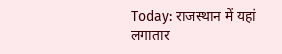Today: राजस्थान में यहां लगातार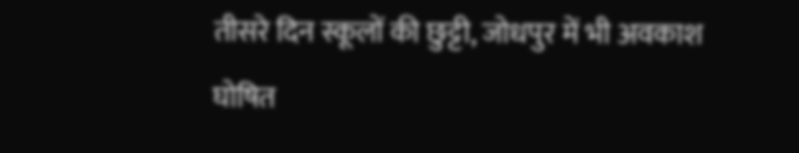तीसरे दिन स्कूलों की छुट्टी, जोधपुर में भी अवकाश घोषित